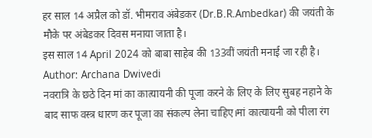हर साल 14 अप्रैल को डॉ. भीमराव अंबेडकर (Dr.B.R.Ambedkar) की जयंती के मौके पर अंबेडकर दिवस मनाया जाता है।
इस साल 14 April 2024 को बाबा साहेब की 133वीं जयंती मनाई जा रही है।
Author: Archana Dwivedi
नवरात्रि के छठे दिन मां का कात्यायनी की पूजा करने के लिए के लिए सुबह नहाने के बाद साफ वस्त्र धारण कर पूजा का संकल्प लेना चाहिए।मां कात्यायनी को पीला रंग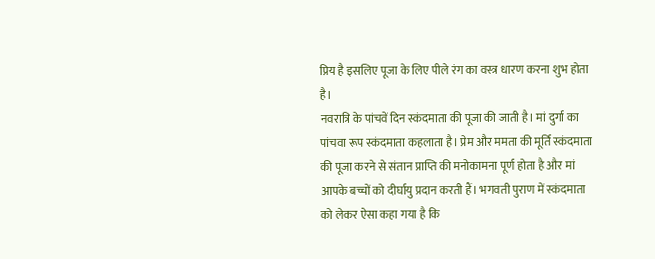प्रिय है इसलिए पूजा के लिए पीले रंग का वस्त्र धारण करना शुभ होता है।
नवरात्रि के पांचवें दिन स्कंदमाता की पूजा की जाती है। मां दुर्गा का पांचवा रूप स्कंदमाता कहलाता है। प्रेम और ममता की मूर्ति स्कंदमाता की पूजा करने से संतान प्राप्ति की मनोकामना पूर्ण होता है और मां आपके बच्चों को दीर्घायु प्रदान करती हैं। भगवती पुराण में स्कंदमाता को लेकर ऐसा कहा गया है कि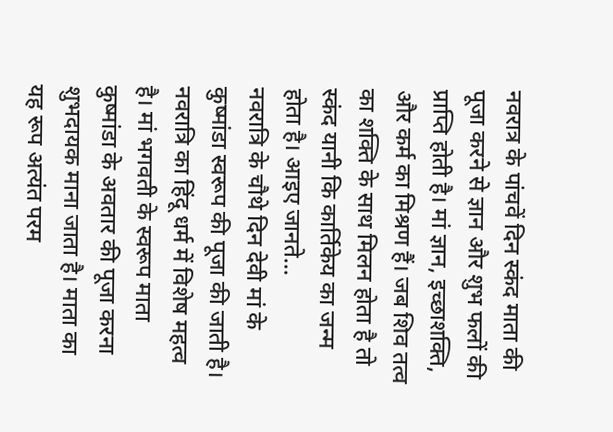नवरात्र के पांचवें दिन स्कंद माता की पूजा करने से ज्ञान और शुभ फलों की प्राप्ति होती है। मां ज्ञान, इच्छाशक्ति, और कर्म का मिश्रण हैं। जब शिव तत्व का शक्ति के साथ मिलन होता है तो स्कंद यानी कि कार्तिकेय का जन्म होता है। आइए जानते…
नवरात्रि के चौथे दिन देवी मां के कुष्मांडा स्वरूप की पूजा की जाती है। नवरात्रि का हिंदू धर्म में विशेष महत्व है। मां भगवती के स्वरूप माता कुष्मांडा के अवतार की पूजा करना शुभदायक माना जाता है। माता का यह रूप अत्यंत परम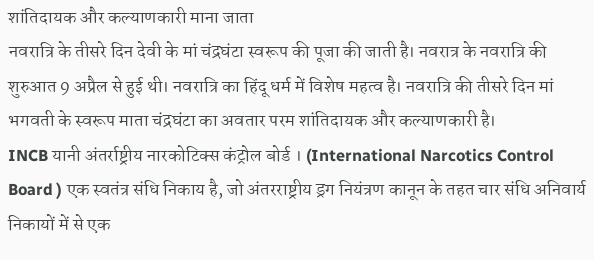शांतिदायक और कल्याणकारी माना जाता
नवरात्रि के तीसरे दिन देवी के मां चंद्रघंटा स्वरूप की पूजा की जाती है। नवरात्र के नवरात्रि की शुरुआत 9 अप्रैल से हुई थी। नवरात्रि का हिंदू धर्म में विशेष महत्व है। नवरात्रि की तीसरे दिन मां भगवती के स्वरूप माता चंद्रघंटा का अवतार परम शांतिदायक और कल्याणकारी है।
INCB यानी अंतर्राष्ट्रीय नारकोटिक्स कंट्रोल बोर्ड । (International Narcotics Control Board ) एक स्वतंत्र संधि निकाय है, जो अंतरराष्ट्रीय ड्रग नियंत्रण कानून के तहत चार संधि अनिवार्य निकायों में से एक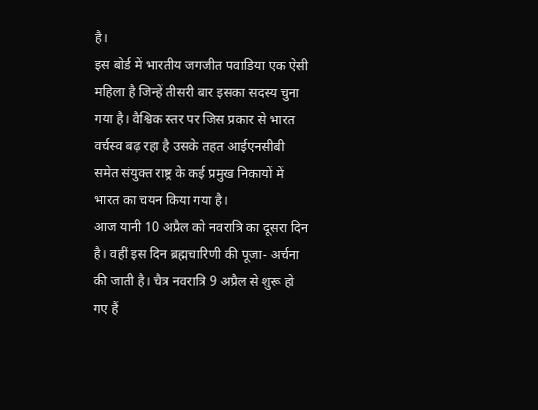है।
इस बोर्ड में भारतीय जगजीत पवाडिया एक ऐसी महिला है जिन्हें तीसरी बार इसका सदस्य चुना गया है। वैश्विक स्तर पर जिस प्रकार से भारत वर्चस्व बढ़ रहा है उसके तहत आईएनसीबी समेत संयुक्त राष्ट्र के कई प्रमुख निकायों में भारत का चयन किया गया है।
आज यानी 10 अप्रैल को नवरात्रि का दूसरा दिन है। वहीं इस दिन ब्रह्मचारिणी की पूजा- अर्चना की जाती है। चैत्र नवरात्रि 9 अप्रैल से शुरू हो गए हैं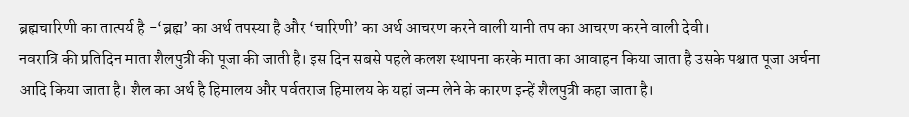ब्रह्मचारिणी का तात्पर्य है -‘ब्रह्म’ का अर्थ तपस्या है और ‘चारिणी’ का अर्थ आचरण करने वाली यानी तप का आचरण करने वाली देवी।
नवरात्रि की प्रतिदिन माता शैलपुत्री की पूजा की जाती है। इस दिन सबसे पहले कलश स्थापना करके माता का आवाहन किया जाता है उसके पश्चात पूजा अर्चना आदि किया जाता है। शैल का अर्थ है हिमालय और पर्वतराज हिमालय के यहां जन्म लेने के कारण इन्हें शैलपुत्री कहा जाता है।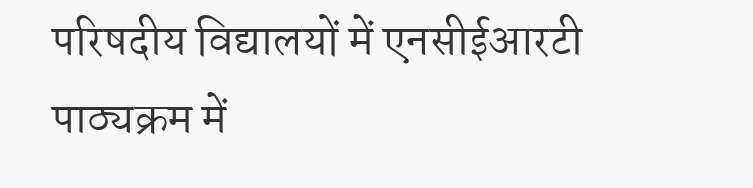परिषदीय विद्यालयों में एनसीईआरटी पाठ्यक्रम में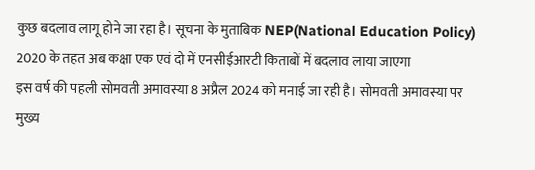कुछ बदलाव लागू होने जा रहा है। सूचना के मुताबिक NEP(National Education Policy) 2020 के तहत अब कक्षा एक एवं दो में एनसीईआरटी किताबों में बदलाव लाया जाएगा
इस वर्ष की पहली सोमवती अमावस्या 8 अप्रैल 2024 को मनाई जा रही है। सोमवती अमावस्या पर मुख्य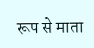रूप से माता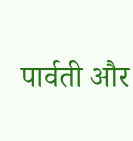पार्वती और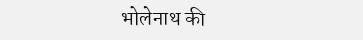भोलेनाथ की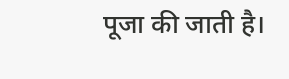पूजा की जाती है।